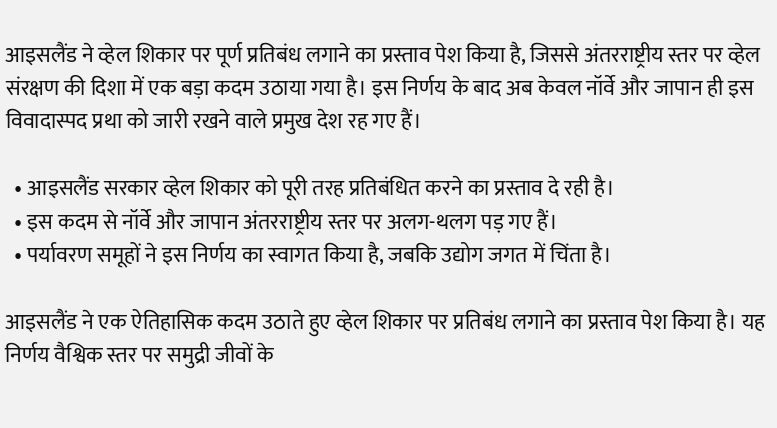आइसलैंड ने व्हेल शिकार पर पूर्ण प्रतिबंध लगाने का प्रस्ताव पेश किया है, जिससे अंतरराष्ट्रीय स्तर पर व्हेल संरक्षण की दिशा में एक बड़ा कदम उठाया गया है। इस निर्णय के बाद अब केवल नॉर्वे और जापान ही इस विवादास्पद प्रथा को जारी रखने वाले प्रमुख देश रह गए हैं।

  • आइसलैंड सरकार व्हेल शिकार को पूरी तरह प्रतिबंधित करने का प्रस्ताव दे रही है।
  • इस कदम से नॉर्वे और जापान अंतरराष्ट्रीय स्तर पर अलग-थलग पड़ गए हैं।
  • पर्यावरण समूहों ने इस निर्णय का स्वागत किया है, जबकि उद्योग जगत में चिंता है।

आइसलैंड ने एक ऐतिहासिक कदम उठाते हुए व्हेल शिकार पर प्रतिबंध लगाने का प्रस्ताव पेश किया है। यह निर्णय वैश्विक स्तर पर समुद्री जीवों के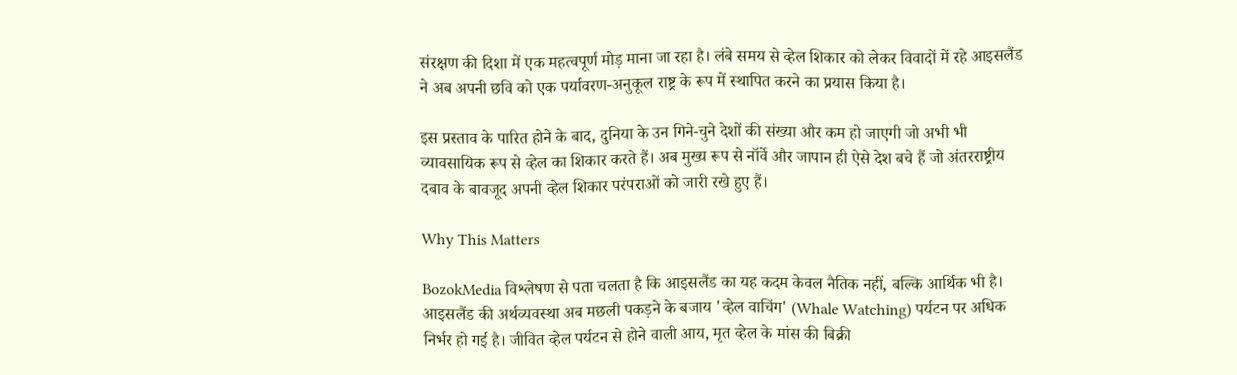संरक्षण की दिशा में एक महत्वपूर्ण मोड़ माना जा रहा है। लंबे समय से व्हेल शिकार को लेकर विवादों में रहे आइसलैंड ने अब अपनी छवि को एक पर्यावरण-अनुकूल राष्ट्र के रूप में स्थापित करने का प्रयास किया है।

इस प्रस्ताव के पारित होने के बाद, दुनिया के उन गिने-चुने देशों की संख्या और कम हो जाएगी जो अभी भी व्यावसायिक रूप से व्हेल का शिकार करते हैं। अब मुख्य रूप से नॉर्वे और जापान ही ऐसे देश बचे हैं जो अंतरराष्ट्रीय दबाव के बावजूद अपनी व्हेल शिकार परंपराओं को जारी रखे हुए हैं।

Why This Matters

BozokMedia विश्लेषण से पता चलता है कि आइसलैंड का यह कदम केवल नैतिक नहीं, बल्कि आर्थिक भी है। आइसलैंड की अर्थव्यवस्था अब मछली पकड़ने के बजाय 'व्हेल वाचिंग' (Whale Watching) पर्यटन पर अधिक निर्भर हो गई है। जीवित व्हेल पर्यटन से होने वाली आय, मृत व्हेल के मांस की बिक्री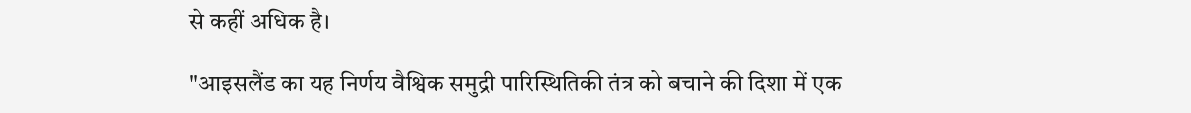से कहीं अधिक है।

"आइसलैंड का यह निर्णय वैश्विक समुद्री पारिस्थितिकी तंत्र को बचाने की दिशा में एक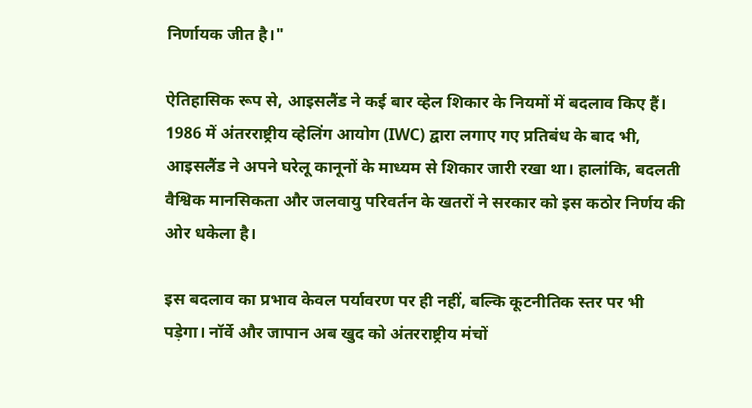निर्णायक जीत है।"

ऐतिहासिक रूप से, आइसलैंड ने कई बार व्हेल शिकार के नियमों में बदलाव किए हैं। 1986 में अंतरराष्ट्रीय व्हेलिंग आयोग (IWC) द्वारा लगाए गए प्रतिबंध के बाद भी, आइसलैंड ने अपने घरेलू कानूनों के माध्यम से शिकार जारी रखा था। हालांकि, बदलती वैश्विक मानसिकता और जलवायु परिवर्तन के खतरों ने सरकार को इस कठोर निर्णय की ओर धकेला है।

इस बदलाव का प्रभाव केवल पर्यावरण पर ही नहीं, बल्कि कूटनीतिक स्तर पर भी पड़ेगा। नॉर्वे और जापान अब खुद को अंतरराष्ट्रीय मंचों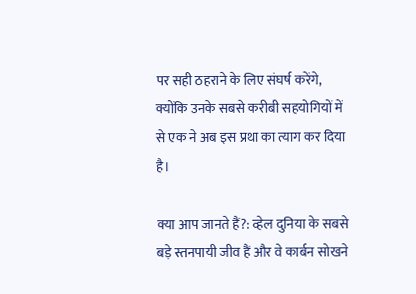पर सही ठहराने के लिए संघर्ष करेंगे, क्योंकि उनके सबसे करीबी सहयोगियों में से एक ने अब इस प्रथा का त्याग कर दिया है।

क्या आप जानते हैं?: व्हेल दुनिया के सबसे बड़े स्तनपायी जीव हैं और वे कार्बन सोखने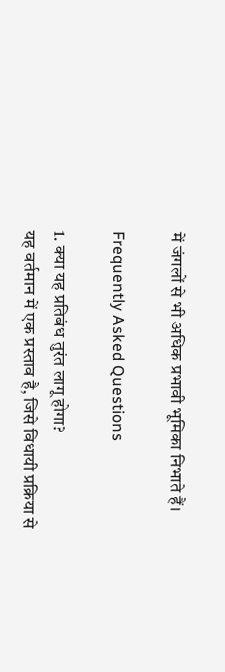में जंगलों से भी अधिक प्रभावी भूमिका निभाते हैं।

Frequently Asked Questions

1. क्या यह प्रतिबंध तुरंत लागू होगा?
यह वर्तमान में एक प्रस्ताव है, जिसे विधायी प्रक्रिया से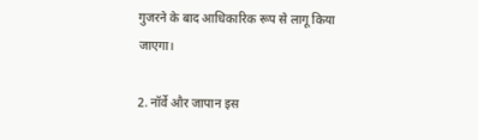गुजरने के बाद आधिकारिक रूप से लागू किया जाएगा।

2. नॉर्वे और जापान इस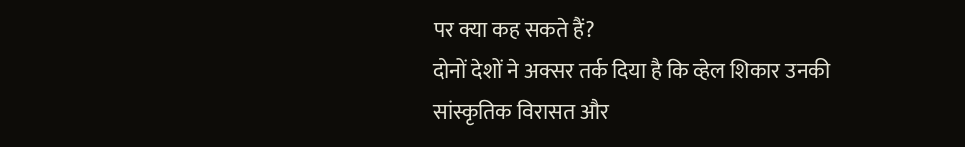पर क्या कह सकते हैं?
दोनों देशों ने अक्सर तर्क दिया है कि व्हेल शिकार उनकी सांस्कृतिक विरासत और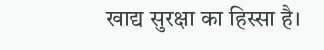खाद्य सुरक्षा का हिस्सा है।